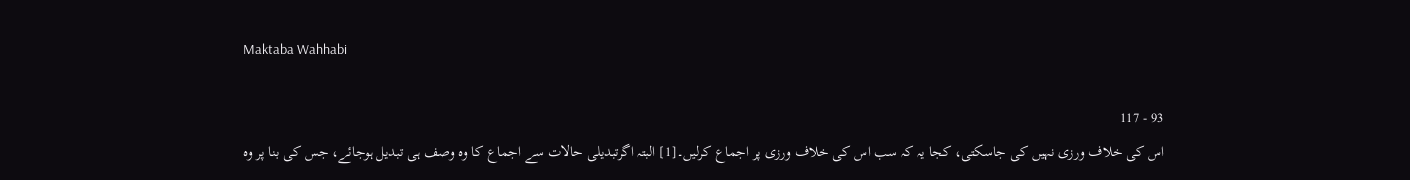Maktaba Wahhabi

93 - 117
اس کی خلاف ورزی نہیں کی جاسکتی، کجا یہ کہ سب اس کی خلاف ورزی پر اجماع کرلیں۔[1] البتہ اگرتبدیلی حالات سے اجماع کا وہ وصف ہی تبدیل ہوجائے، جس کی بنا پر وہ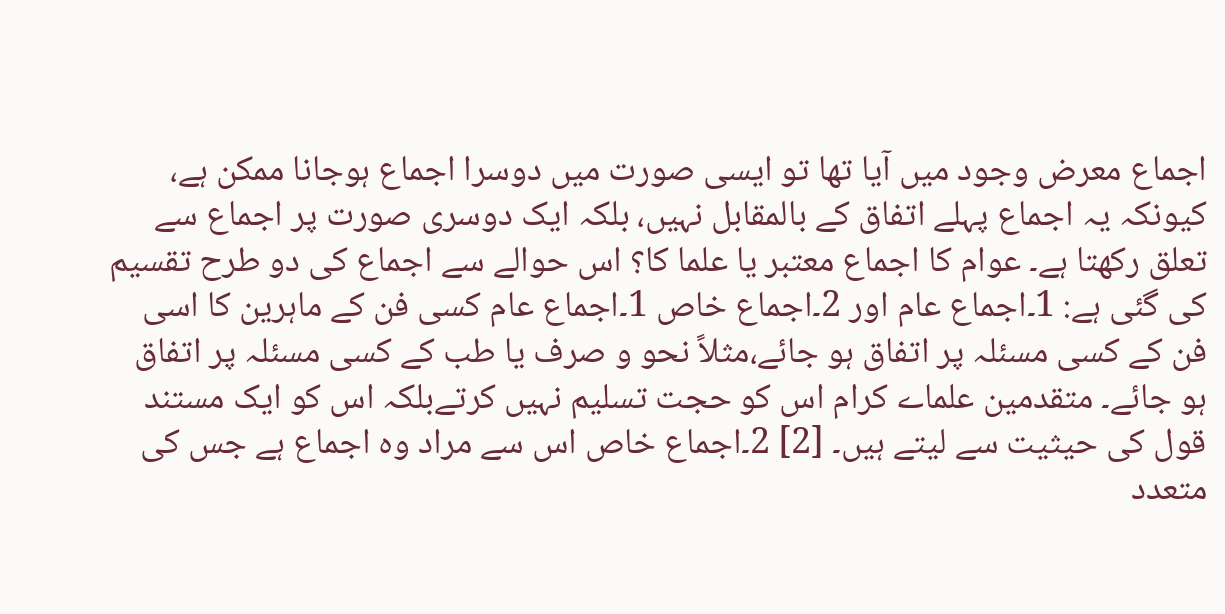اجماع معرض وجود میں آیا تھا تو ایسی صورت میں دوسرا اجماع ہوجانا ممکن ہے، کیونکہ یہ اجماع پہلے اتفاق کے بالمقابل نہیں، بلکہ ایک دوسری صورت پر اجماع سے تعلق رکھتا ہے۔ عوام کا اجماع معتبر یا علما کا؟ اس حوالے سے اجماع کی دو طرح تقسیم کی گئی ہے: 1۔اجماع عام اور 2۔اجماع خاص 1۔اجماع عام کسی فن کے ماہرین کا اسی فن کے کسی مسئلہ پر اتفاق ہو جائے،مثلاً نحو و صرف یا طب کے کسی مسئلہ پر اتفاق ہو جائے۔ متقدمین علماے کرام اس کو حجت تسلیم نہیں کرتےبلکہ اس کو ایک مستند قول کی حیثیت سے لیتے ہیں۔ [2] 2۔اجماع خاص اس سے مراد وہ اجماع ہے جس کی متعدد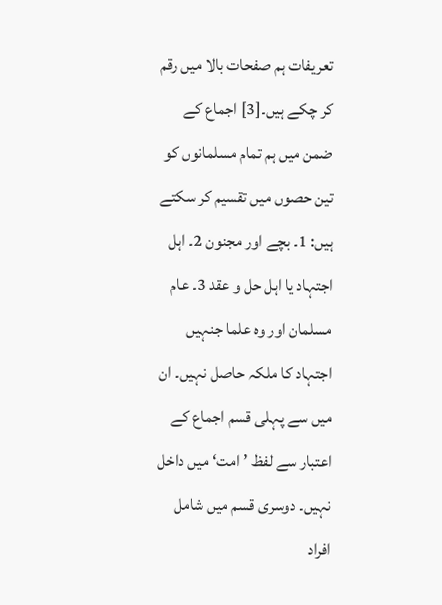تعریفات ہم صفحات بالا میں رقم کر چکے ہیں۔[3] اجماع کے ضمن میں ہم تمام مسلمانوں کو تین حصوں میں تقسیم کر سکتے ہیں: 1۔ بچے اور مجنون 2۔ اہل اجتہاد یا اہل حل و عقد 3۔ عام مسلمان اور وہ علما جنہیں اجتہاد کا ملکہ حاصل نہیں۔ ان میں سے پہلی قسم اجماع کے اعتبار سے لفظ ’امت‘ میں داخل نہیں۔ دوسری قسم میں شامل افراد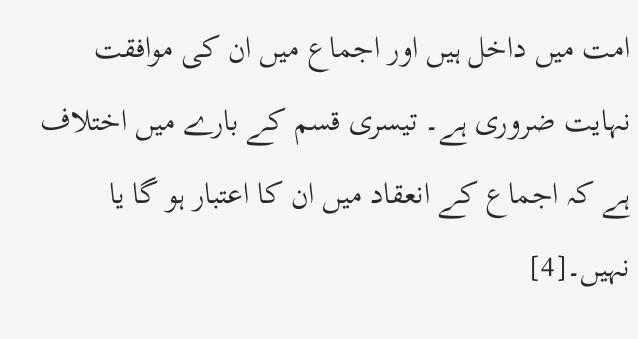امت میں داخل ہیں اور اجماع میں ان کی موافقت نہایت ضروری ہے۔ تیسری قسم کے بارے میں اختلاف ہے کہ اجماع کے انعقاد میں ان کا اعتبار ہو گا یا نہیں۔[4]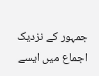جمہور کے نزدیک اجماع میں ایسے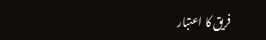فریق کا اعتبار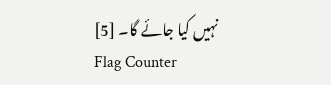نہیں کیا جائے گا۔ [5]
Flag Counter